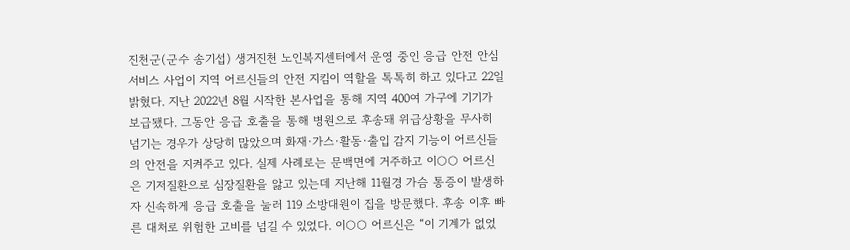진천군(군수 송기섭) 생거진천 노인복지센터에서 운영 중인 응급 안전 안심 서비스 사업이 지역 어르신들의 안전 지킴이 역할을 톡톡히 하고 있다고 22일 밝혔다. 지난 2022년 8월 시작한 본사업을 통해 지역 400여 가구에 기기가 보급됐다. 그동안 응급 호출을 통해 병원으로 후송돼 위급상황을 무사히 넘기는 경우가 상당히 많았으며 화재·가스·활동·출입 감지 기능이 어르신들의 안전을 지켜주고 있다. 실제 사례로는 문백면에 거주하고 이○○ 어르신은 기저질환으로 심장질환을 앓고 있는데 지난해 11월경 가슴 통증이 발생하자 신속하게 응급 호출을 눌러 119 소방대원이 집을 방문했다. 후송 이후 빠른 대처로 위험한 고비를 넘길 수 있었다. 이○○ 어르신은 “이 기계가 없었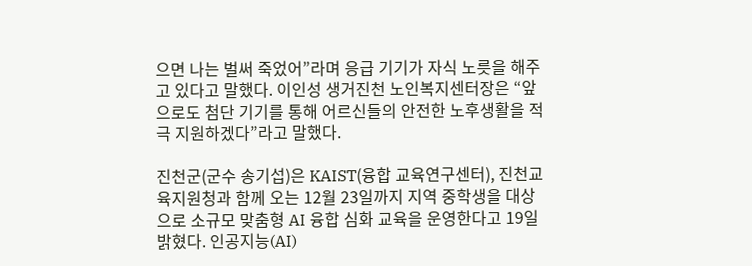으면 나는 벌써 죽었어”라며 응급 기기가 자식 노릇을 해주고 있다고 말했다. 이인성 생거진천 노인복지센터장은 “앞으로도 첨단 기기를 통해 어르신들의 안전한 노후생활을 적극 지원하겠다”라고 말했다.

진천군(군수 송기섭)은 KAIST(융합 교육연구센터), 진천교육지원청과 함께 오는 12월 23일까지 지역 중학생을 대상으로 소규모 맞춤형 AI 융합 심화 교육을 운영한다고 19일 밝혔다. 인공지능(AI)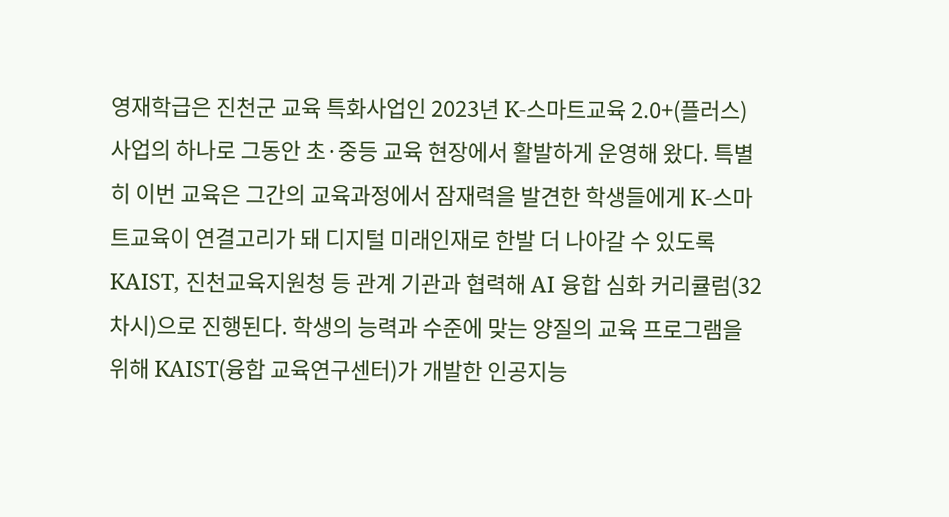영재학급은 진천군 교육 특화사업인 2023년 K-스마트교육 2.0+(플러스) 사업의 하나로 그동안 초·중등 교육 현장에서 활발하게 운영해 왔다. 특별히 이번 교육은 그간의 교육과정에서 잠재력을 발견한 학생들에게 K-스마트교육이 연결고리가 돼 디지털 미래인재로 한발 더 나아갈 수 있도록 KAIST, 진천교육지원청 등 관계 기관과 협력해 AI 융합 심화 커리큘럼(32차시)으로 진행된다. 학생의 능력과 수준에 맞는 양질의 교육 프로그램을 위해 KAIST(융합 교육연구센터)가 개발한 인공지능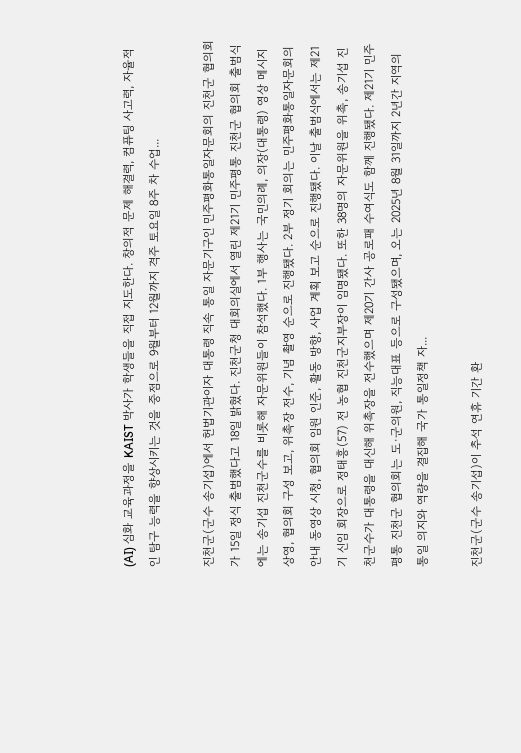(AI) 심화 교육과정을 KAIST 박사가 학생들을 직접 지도한다. 창의적 문제 해결력, 컴퓨팅 사고력, 자율적인 탐구 능력을 향상시키는 것을 중점으로 9월부터 12월까지 격주 토요일 8주 차 수업...

진천군(군수 송기섭)에서 헌법기관이자 대통령 직속 통일 자문기구인 민주평화통일자문회의 진천군 협의회가 15일 정식 출범했다고 18일 밝혔다. 진천군청 대회의실에서 열린 제21기 민주평통 진천군 협의회 출범식에는 송기섭 진천군수를 비롯해 자문위원들이 참석했다. 1부 행사는 국민의례, 의장(대통령) 영상 메시지 상영, 협의회 구성 보고, 위촉장 전수, 기념 촬영 순으로 진행됐다. 2부 정기 회의는 민주평화통일자문회의 안내 동영상 시청, 협의회 임원 인준, 활동 방향, 사업 계획 보고 순으로 진행됐다. 이날 출범식에서는 제21기 신임 회장으로 정태흥(57) 전 농협 진천군지부장이 임명됐다. 또한 38명의 자문위원을 위촉, 송기섭 진천군수가 대통령을 대신해 위촉장을 전수했으며 제20기 간사 공로패 수여식도 함께 진행됐다. 제21기 민주평통 진천군 협의회는 도·군의원, 직능대표 등으로 구성됐으며, 오는 2025년 8월 31일까지 2년간 지역의 통일 의지와 역량을 결집해 국가 통일정책 자...

진천군(군수 송기섭)이 추석 연휴 기간 환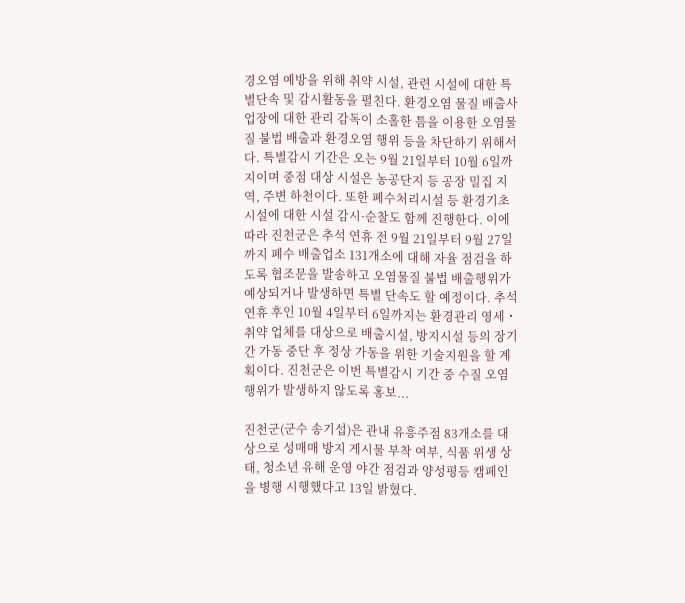경오염 예방을 위해 취약 시설, 관련 시설에 대한 특별단속 및 감시활동을 펼친다. 환경오염 물질 배출사업장에 대한 관리 감독이 소홀한 틈을 이용한 오염물질 불법 배출과 환경오염 행위 등을 차단하기 위해서다. 특별감시 기간은 오는 9월 21일부터 10월 6일까지이며 중점 대상 시설은 농공단지 등 공장 밀집 지역, 주변 하천이다. 또한 폐수처리시설 등 환경기초시설에 대한 시설 감시·순찰도 함께 진행한다. 이에 따라 진천군은 추석 연휴 전 9월 21일부터 9월 27일까지 폐수 배출업소 131개소에 대해 자율 점검을 하도록 협조문을 발송하고 오염물질 불법 배출행위가 예상되거나 발생하면 특별 단속도 할 예정이다. 추석 연휴 후인 10월 4일부터 6일까지는 환경관리 영세・취약 업체를 대상으로 배출시설, 방지시설 등의 장기간 가동 중단 후 정상 가동을 위한 기술지원을 할 계획이다. 진천군은 이번 특별감시 기간 중 수질 오염행위가 발생하지 않도록 홍보...

진천군(군수 송기섭)은 관내 유흥주점 83개소를 대상으로 성매매 방지 게시물 부착 여부, 식품 위생 상태, 청소년 유해 운영 야간 점검과 양성평등 캠페인을 병행 시행했다고 13일 밝혔다.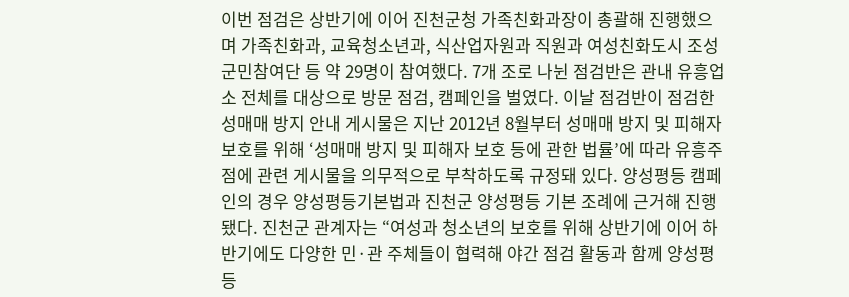이번 점검은 상반기에 이어 진천군청 가족친화과장이 총괄해 진행했으며 가족친화과, 교육청소년과, 식산업자원과 직원과 여성친화도시 조성 군민참여단 등 약 29명이 참여했다. 7개 조로 나뉜 점검반은 관내 유흥업소 전체를 대상으로 방문 점검, 캠페인을 벌였다. 이날 점검반이 점검한 성매매 방지 안내 게시물은 지난 2012년 8월부터 성매매 방지 및 피해자 보호를 위해 ‘성매매 방지 및 피해자 보호 등에 관한 법률’에 따라 유흥주점에 관련 게시물을 의무적으로 부착하도록 규정돼 있다. 양성평등 캠페인의 경우 양성평등기본법과 진천군 양성평등 기본 조례에 근거해 진행됐다. 진천군 관계자는 “여성과 청소년의 보호를 위해 상반기에 이어 하반기에도 다양한 민·관 주체들이 협력해 야간 점검 활동과 함께 양성평등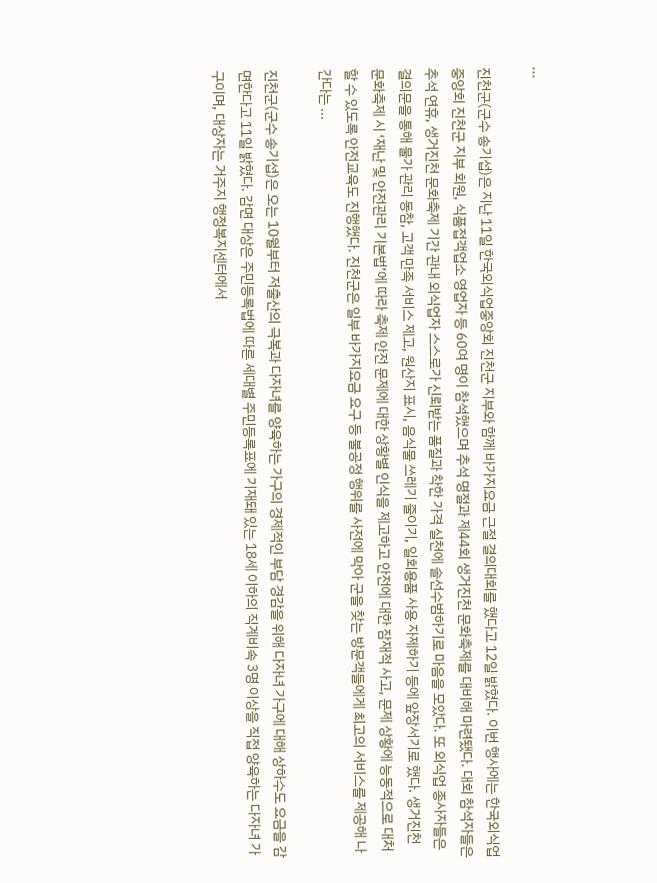...

진천군(군수 송기섭)은 지난 11일 한국외식업중앙회 진천군 지부와 함께 바가지요금 근절 결의대회를 했다고 12일 밝혔다. 이번 행사에는 한국외식업중앙회 진천군 지부 회원, 식품접객업소 영업자 등 60여 명이 참석했으며 추석 명절과 제44회 생거진천 문화축제를 대비해 마련됐다. 대회 참석자들은 추석 연휴, 생거진천 문화축제 기간 관내 외식업자 스스로가 신뢰받는 품질과 착한 가격 실천에 솔선수범하기로 마음을 모았다. 또 외식업 종사자들은 결의문을 통해 물가 관리 동참, 고객 만족 서비스 제고, 원산지 표시, 음식물 쓰레기 줄이기, 일회용품 사용 자제하기 등에 앞장서기로 했다. 생거진천 문화축제 시 ‘재난 및 안전관리 기본법’에 따라 축제 안전 문제에 대한 상황별 인식을 제고하고 안전에 대한 잠재적 사고, 문제 상황에 능동적으로 대처할 수 있도록 안전교육도 진행했다. 진천군은 일부 바가지요금 요구 등 불공정 행위를 사전에 막아 군을 찾는 방문객들에게 최고의 서비스를 제공해 나간다는 ...

진천군(군수 송기섭)은 오는 10월부터 저출산의 극복과 다자녀를 양육하는 가구의 경제적인 부담 경감을 위해 다자녀 가구에 대해 상하수도 요금을 감면한다고 11일 밝혔다. 감면 대상은 주민등록법에 따른 세대별 주민등록표에 기재돼 있는 18세 이하의 직계비속 3명 이상을 직접 양육하는 다자녀 가구이며, 대상자는 거주지 행정복지센터에서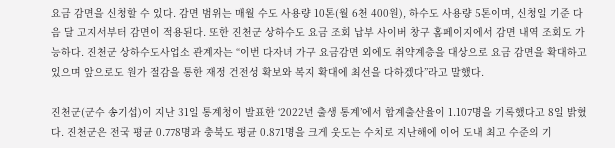요금 감면을 신청할 수 있다. 감면 범위는 매월 수도 사용량 10톤(월 6천 400원), 하수도 사용량 5톤이며, 신청일 기준 다음 달 고지서부터 감면이 적용된다. 또한 진천군 상하수도 요금 조회 납부 사이버 창구 홈페이지에서 감면 내역 조회도 가능하다. 진천군 상하수도사업소 관계자는 “이번 다자녀 가구 요금감면 외에도 취약계층을 대상으로 요금 감면을 확대하고 있으며 앞으로도 원가 절감을 통한 재정 건전성 확보와 복지 확대에 최선을 다하겠다”라고 말했다.

진천군(군수 송기섭)이 지난 31일 통계청이 발표한 ‘2022년 출생 통계’에서 합계출산율이 1.107명을 기록했다고 8일 밝혔다. 진천군은 전국 평균 0.778명과 충북도 평균 0.871명을 크게 웃도는 수치로 지난해에 이어 도내 최고 수준의 기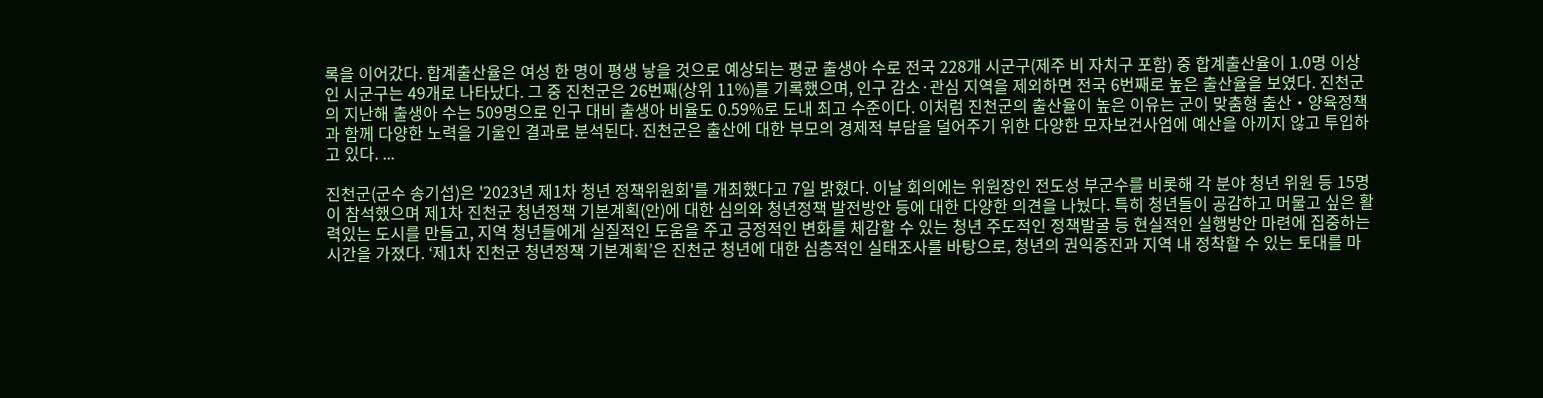록을 이어갔다. 합계출산율은 여성 한 명이 평생 낳을 것으로 예상되는 평균 출생아 수로 전국 228개 시군구(제주 비 자치구 포함) 중 합계출산율이 1.0명 이상인 시군구는 49개로 나타났다. 그 중 진천군은 26번째(상위 11%)를 기록했으며, 인구 감소·관심 지역을 제외하면 전국 6번째로 높은 출산율을 보였다. 진천군의 지난해 출생아 수는 509명으로 인구 대비 출생아 비율도 0.59%로 도내 최고 수준이다. 이처럼 진천군의 출산율이 높은 이유는 군이 맞춤형 출산‧양육정책과 함께 다양한 노력을 기울인 결과로 분석된다. 진천군은 출산에 대한 부모의 경제적 부담을 덜어주기 위한 다양한 모자보건사업에 예산을 아끼지 않고 투입하고 있다. ...

진천군(군수 송기섭)은 '2023년 제1차 청년 정책위원회'를 개최했다고 7일 밝혔다. 이날 회의에는 위원장인 전도성 부군수를 비롯해 각 분야 청년 위원 등 15명이 참석했으며 제1차 진천군 청년정책 기본계획(안)에 대한 심의와 청년정책 발전방안 등에 대한 다양한 의견을 나눴다. 특히 청년들이 공감하고 머물고 싶은 활력있는 도시를 만들고, 지역 청년들에게 실질적인 도움을 주고 긍정적인 변화를 체감할 수 있는 청년 주도적인 정책발굴 등 현실적인 실행방안 마련에 집중하는 시간을 가졌다. ‘제1차 진천군 청년정책 기본계획’은 진천군 청년에 대한 심층적인 실태조사를 바탕으로, 청년의 권익증진과 지역 내 정착할 수 있는 토대를 마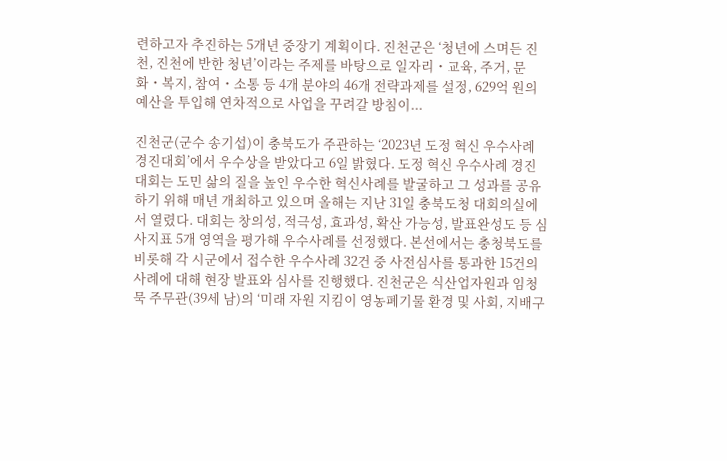련하고자 추진하는 5개년 중장기 계획이다. 진천군은 ‘청년에 스며든 진천, 진천에 반한 청년’이라는 주제를 바탕으로 일자리・교육, 주거, 문화・복지, 참여・소통 등 4개 분야의 46개 전략과제를 설정, 629억 원의 예산을 투입해 연차적으로 사업을 꾸려갈 방침이...

진천군(군수 송기섭)이 충북도가 주관하는 ‘2023년 도정 혁신 우수사례 경진대회’에서 우수상을 받았다고 6일 밝혔다. 도정 혁신 우수사례 경진대회는 도민 삶의 질을 높인 우수한 혁신사례를 발굴하고 그 성과를 공유하기 위해 매년 개최하고 있으며 올해는 지난 31일 충북도청 대회의실에서 열렸다. 대회는 창의성, 적극성, 효과성, 확산 가능성, 발표완성도 등 심사지표 5개 영역을 평가해 우수사례를 선정했다. 본선에서는 충청북도를 비롯해 각 시군에서 접수한 우수사례 32건 중 사전심사를 통과한 15건의 사례에 대해 현장 발표와 심사를 진행했다. 진천군은 식산업자원과 임청묵 주무관(39세 남)의 ‘미래 자원 지킴이 영농폐기물 환경 및 사회, 지배구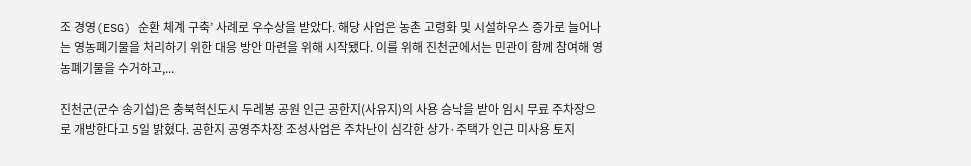조 경영(ESG) 순환 체계 구축’ 사례로 우수상을 받았다. 해당 사업은 농촌 고령화 및 시설하우스 증가로 늘어나는 영농폐기물을 처리하기 위한 대응 방안 마련을 위해 시작됐다. 이를 위해 진천군에서는 민관이 함께 참여해 영농폐기물을 수거하고,...

진천군(군수 송기섭)은 충북혁신도시 두레봉 공원 인근 공한지(사유지)의 사용 승낙을 받아 임시 무료 주차장으로 개방한다고 5일 밝혔다. 공한지 공영주차장 조성사업은 주차난이 심각한 상가·주택가 인근 미사용 토지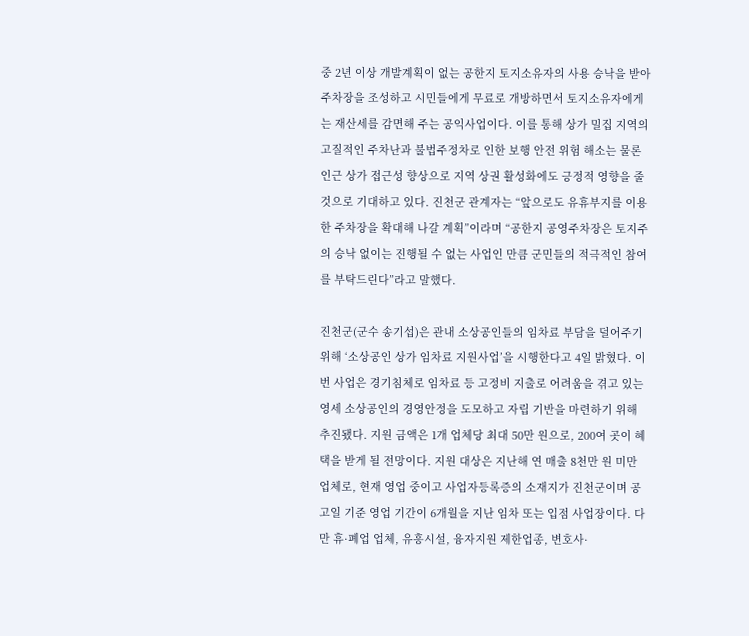중 2년 이상 개발계획이 없는 공한지 토지소유자의 사용 승낙을 받아 주차장을 조성하고 시민들에게 무료로 개방하면서 토지소유자에게는 재산세를 감면해 주는 공익사업이다. 이를 통해 상가 밀집 지역의 고질적인 주차난과 불법주정차로 인한 보행 안전 위험 해소는 물론 인근 상가 접근성 향상으로 지역 상권 활성화에도 긍정적 영향을 줄 것으로 기대하고 있다. 진천군 관계자는 “앞으로도 유휴부지를 이용한 주차장을 확대해 나갈 계획”이라며 “공한지 공영주차장은 토지주의 승낙 없이는 진행될 수 없는 사업인 만큼 군민들의 적극적인 참여를 부탁드린다”라고 말했다.

진천군(군수 송기섭)은 관내 소상공인들의 임차료 부담을 덜어주기 위해 ‘소상공인 상가 임차료 지원사업’을 시행한다고 4일 밝혔다. 이번 사업은 경기침체로 임차료 등 고정비 지출로 어려움을 겪고 있는 영세 소상공인의 경영안정을 도모하고 자립 기반을 마련하기 위해 추진됐다. 지원 금액은 1개 업체당 최대 50만 원으로, 200여 곳이 혜택을 받게 될 전망이다. 지원 대상은 지난해 연 매출 8천만 원 미만 업체로, 현재 영업 중이고 사업자등록증의 소재지가 진천군이며 공고일 기준 영업 기간이 6개월을 지난 임차 또는 입점 사업장이다. 다만 휴·폐업 업체, 유흥시설, 융자지원 제한업종, 변호사·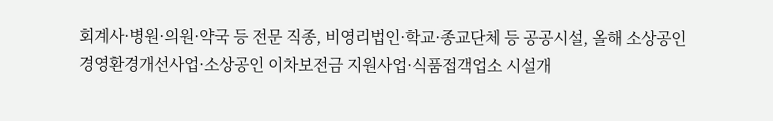회계사·병원·의원·약국 등 전문 직종, 비영리법인·학교·종교단체 등 공공시설, 올해 소상공인 경영환경개선사업·소상공인 이차보전금 지원사업·식품접객업소 시설개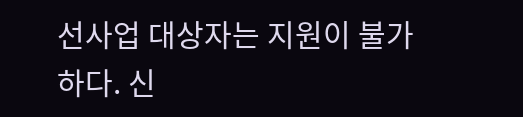선사업 대상자는 지원이 불가하다. 신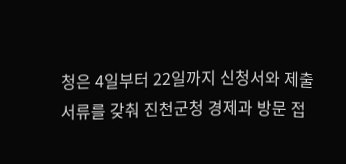청은 4일부터 22일까지 신청서와 제출서류를 갖춰 진천군청 경제과 방문 접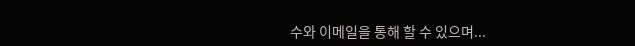수와 이메일을 통해 할 수 있으며...